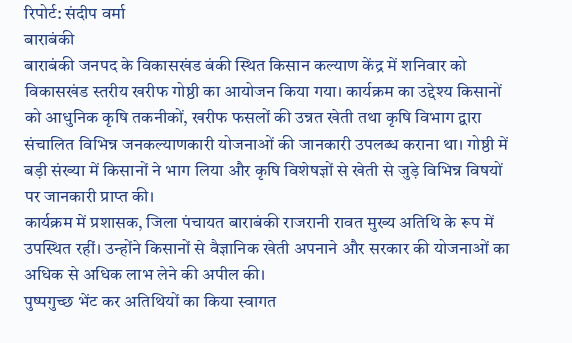रिपोर्ट: संदीप वर्मा
बाराबंकी
बाराबंकी जनपद के विकासखंड बंकी स्थित किसान कल्याण केंद्र में शनिवार को विकासखंड स्तरीय खरीफ गोष्ठी का आयोजन किया गया। कार्यक्रम का उद्देश्य किसानों को आधुनिक कृषि तकनीकों, खरीफ फसलों की उन्नत खेती तथा कृषि विभाग द्वारा संचालित विभिन्न जनकल्याणकारी योजनाओं की जानकारी उपलब्ध कराना था। गोष्ठी में बड़ी संख्या में किसानों ने भाग लिया और कृषि विशेषज्ञों से खेती से जुड़े विभिन्न विषयों पर जानकारी प्राप्त की।
कार्यक्रम में प्रशासक, जिला पंचायत बाराबंकी राजरानी रावत मुख्य अतिथि के रूप में उपस्थित रहीं। उन्होंने किसानों से वैज्ञानिक खेती अपनाने और सरकार की योजनाओं का अधिक से अधिक लाभ लेने की अपील की।
पुष्पगुच्छ भेंट कर अतिथियों का किया स्वागत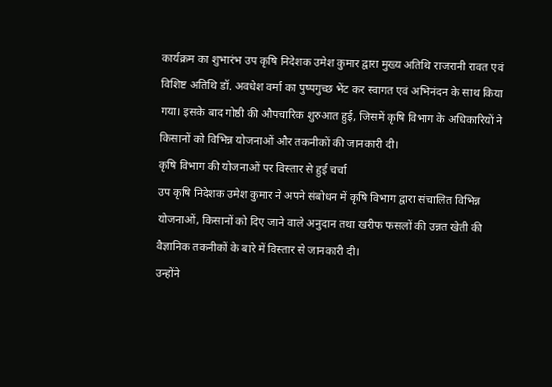कार्यक्रम का शुभारंभ उप कृषि निदेशक उमेश कुमार द्वारा मुख्य अतिथि राजरानी रावत एवं विशिष्ट अतिथि डॉ. अवधेश वर्मा का पुष्पगुच्छ भेंट कर स्वागत एवं अभिनंदन के साथ किया गया। इसके बाद गोष्ठी की औपचारिक शुरुआत हुई, जिसमें कृषि विभाग के अधिकारियों ने किसानों को विभिन्न योजनाओं और तकनीकों की जानकारी दी।
कृषि विभाग की योजनाओं पर विस्तार से हुई चर्चा
उप कृषि निदेशक उमेश कुमार ने अपने संबोधन में कृषि विभाग द्वारा संचालित विभिन्न योजनाओं, किसानों को दिए जाने वाले अनुदान तथा खरीफ फसलों की उन्नत खेती की वैज्ञानिक तकनीकों के बारे में विस्तार से जानकारी दी।
उन्होंने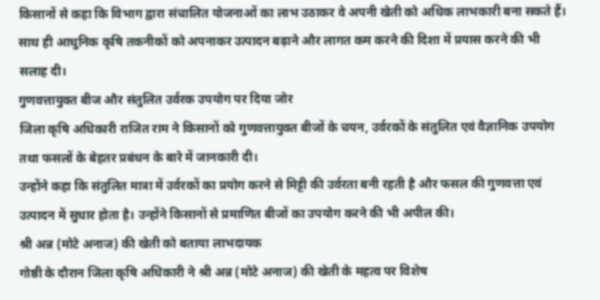किसानों से कहा कि विभाग द्वारा संचालित योजनाओं का लाभ उठाकर वे अपनी खेती को अधिक लाभकारी बना सकते हैं। साथ ही आधुनिक कृषि तकनीकों को अपनाकर उत्पादन बढ़ाने और लागत कम करने की दिशा में प्रयास करने की भी सलाह दी।
गुणवत्तायुक्त बीज और संतुलित उर्वरक उपयोग पर दिया जोर
जिला कृषि अधिकारी राजित राम ने किसानों को गुणवत्तायुक्त बीजों के चयन, उर्वरकों के संतुलित एवं वैज्ञानिक उपयोग तथा फसलों के बेहतर प्रबंधन के बारे में जानकारी दी।
उन्होंने कहा कि संतुलित मात्रा में उर्वरकों का प्रयोग करने से मिट्टी की उर्वरता बनी रहती है और फसल की गुणवत्ता एवं उत्पादन में सुधार होता है। उन्होंने किसानों से प्रमाणित बीजों का उपयोग करने की भी अपील की।
श्री अन्न (मोटे अनाज) की खेती को बताया लाभदायक
गोष्ठी के दौरान जिला कृषि अधिकारी ने श्री अन्न (मोटे अनाज) की खेती के महत्व पर विशेष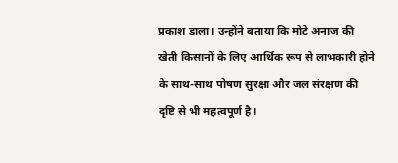प्रकाश डाला। उन्होंने बताया कि मोटे अनाज की खेती किसानों के लिए आर्थिक रूप से लाभकारी होने के साथ-साथ पोषण सुरक्षा और जल संरक्षण की दृष्टि से भी महत्वपूर्ण है।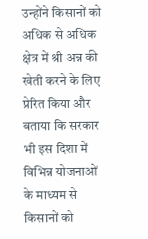उन्होंने किसानों को अधिक से अधिक क्षेत्र में श्री अन्न की खेती करने के लिए प्रेरित किया और बताया कि सरकार भी इस दिशा में विभिन्न योजनाओं के माध्यम से किसानों को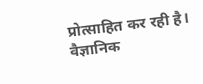प्रोत्साहित कर रही है।
वैज्ञानिक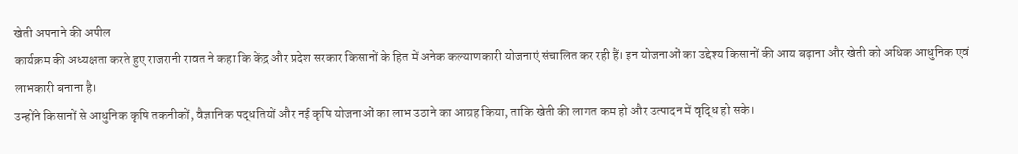खेती अपनाने की अपील
कार्यक्रम की अध्यक्षता करते हुए राजरानी रावत ने कहा कि केंद्र और प्रदेश सरकार किसानों के हित में अनेक कल्याणकारी योजनाएं संचालित कर रही हैं। इन योजनाओं का उद्देश्य किसानों की आय बढ़ाना और खेती को अधिक आधुनिक एवं लाभकारी बनाना है।
उन्होंने किसानों से आधुनिक कृषि तकनीकों, वैज्ञानिक पद्धतियों और नई कृषि योजनाओं का लाभ उठाने का आग्रह किया, ताकि खेती की लागत कम हो और उत्पादन में वृद्धि हो सके।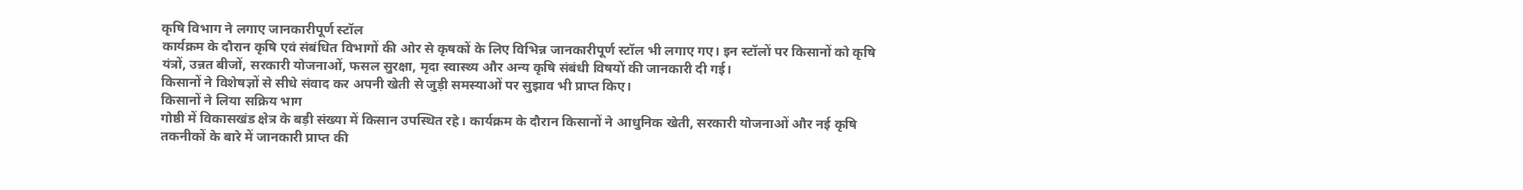कृषि विभाग ने लगाए जानकारीपूर्ण स्टॉल
कार्यक्रम के दौरान कृषि एवं संबंधित विभागों की ओर से कृषकों के लिए विभिन्न जानकारीपूर्ण स्टॉल भी लगाए गए। इन स्टॉलों पर किसानों को कृषि यंत्रों, उन्नत बीजों, सरकारी योजनाओं, फसल सुरक्षा, मृदा स्वास्थ्य और अन्य कृषि संबंधी विषयों की जानकारी दी गई।
किसानों ने विशेषज्ञों से सीधे संवाद कर अपनी खेती से जुड़ी समस्याओं पर सुझाव भी प्राप्त किए।
किसानों ने लिया सक्रिय भाग
गोष्ठी में विकासखंड क्षेत्र के बड़ी संख्या में किसान उपस्थित रहे। कार्यक्रम के दौरान किसानों ने आधुनिक खेती, सरकारी योजनाओं और नई कृषि तकनीकों के बारे में जानकारी प्राप्त की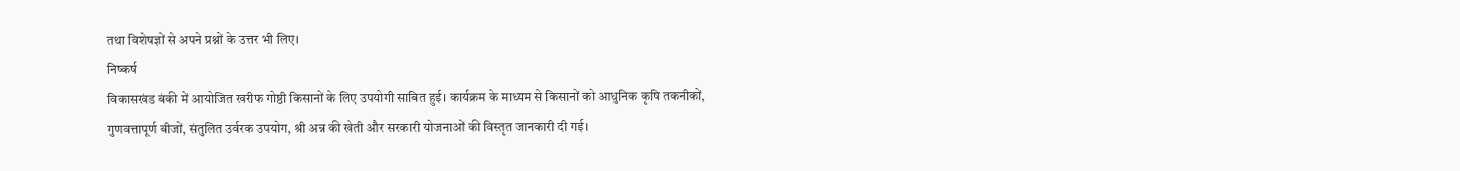तथा विशेषज्ञों से अपने प्रश्नों के उत्तर भी लिए।
निष्कर्ष
विकासखंड बंकी में आयोजित खरीफ गोष्ठी किसानों के लिए उपयोगी साबित हुई। कार्यक्रम के माध्यम से किसानों को आधुनिक कृषि तकनीकों, गुणवत्तापूर्ण बीजों, संतुलित उर्वरक उपयोग, श्री अन्न की खेती और सरकारी योजनाओं की विस्तृत जानकारी दी गई।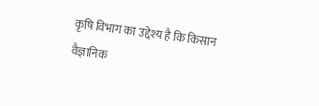कृषि विभाग का उद्देश्य है कि किसान वैज्ञानिक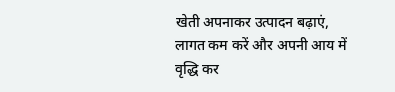खेती अपनाकर उत्पादन बढ़ाएं, लागत कम करें और अपनी आय में वृद्धि कर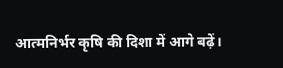आत्मनिर्भर कृषि की दिशा में आगे बढ़ें।